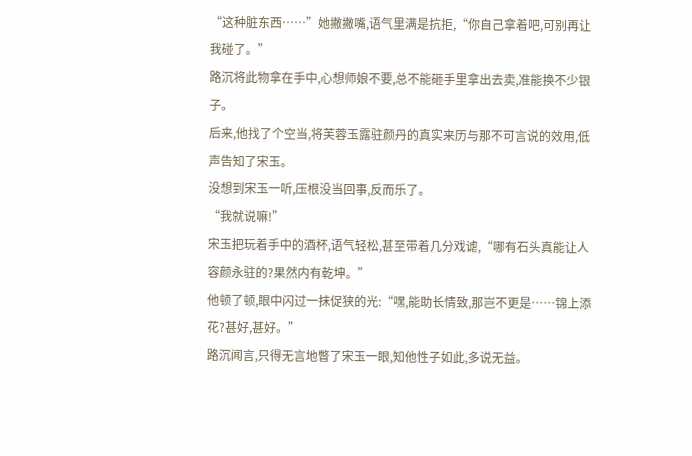“这种脏东西……”她撇撇嘴,语气里满是抗拒,“你自己拿着吧,可别再让我碰了。”
路沉将此物拿在手中,心想师娘不要,总不能砸手里拿出去卖,准能换不少银子。
后来,他找了个空当,将芙蓉玉露驻颜丹的真实来历与那不可言说的效用,低声告知了宋玉。
没想到宋玉一听,压根没当回事,反而乐了。
“我就说嘛!”
宋玉把玩着手中的酒杯,语气轻松,甚至带着几分戏谑,“哪有石头真能让人容颜永驻的?果然内有乾坤。”
他顿了顿,眼中闪过一抹促狭的光:“嘿,能助长情致,那岂不更是……锦上添花?甚好,甚好。”
路沉闻言,只得无言地瞥了宋玉一眼,知他性子如此,多说无益。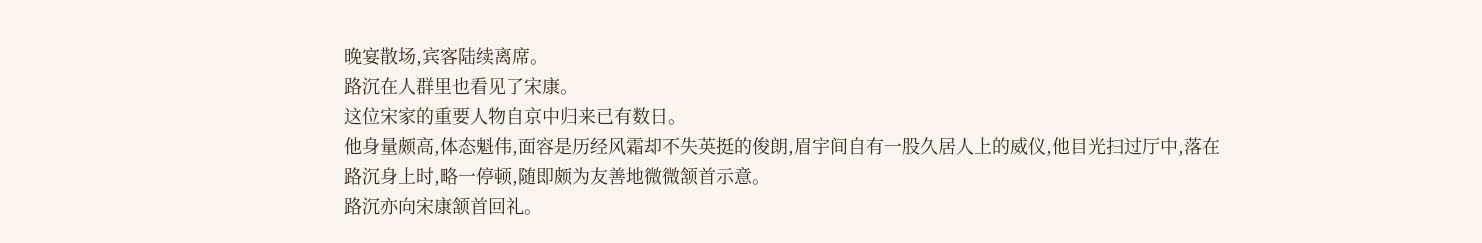晚宴散场,宾客陆续离席。
路沉在人群里也看见了宋康。
这位宋家的重要人物自京中归来已有数日。
他身量颇高,体态魁伟,面容是历经风霜却不失英挺的俊朗,眉宇间自有一股久居人上的威仪,他目光扫过厅中,落在路沉身上时,略一停顿,随即颇为友善地微微颔首示意。
路沉亦向宋康颔首回礼。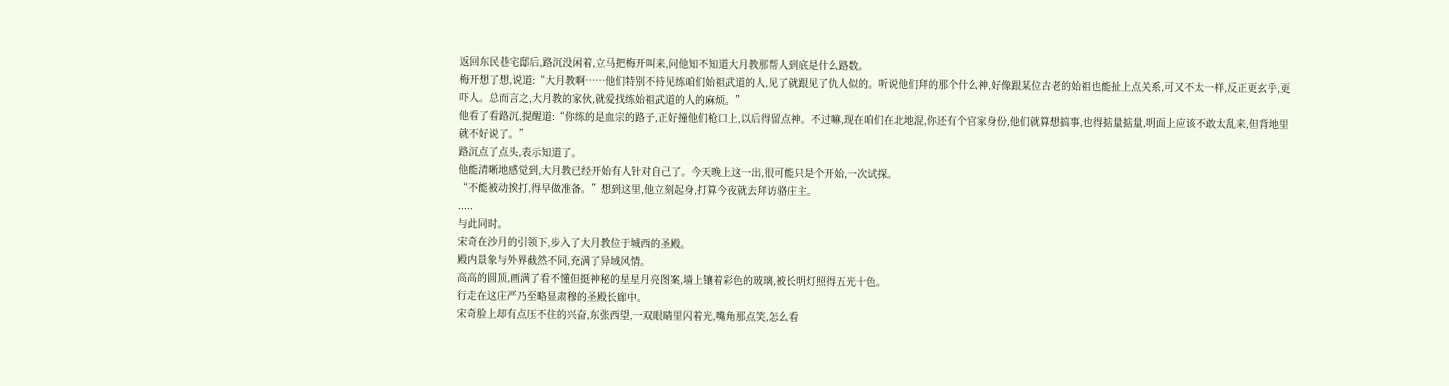返回东民巷宅邸后,路沉没闲着,立马把梅开叫来,问他知不知道大月教那帮人到底是什么路数。
梅开想了想,说道:“大月教啊……他们特别不待见练咱们始祖武道的人,见了就跟见了仇人似的。听说他们拜的那个什么神,好像跟某位古老的始祖也能扯上点关系,可又不太一样,反正更玄乎,更吓人。总而言之,大月教的家伙,就爱找练始祖武道的人的麻烦。”
他看了看路沉,提醒道:“你练的是血宗的路子,正好撞他们枪口上,以后得留点神。不过嘛,现在咱们在北地混,你还有个官家身份,他们就算想搞事,也得掂量掂量,明面上应该不敢太乱来,但背地里就不好说了。”
路沉点了点头,表示知道了。
他能清晰地感觉到,大月教已经开始有人针对自己了。今天晚上这一出,很可能只是个开始,一次试探。
“不能被动挨打,得早做准备。”想到这里,他立刻起身,打算今夜就去拜访骆庄主。
.....
与此同时。
宋奇在沙月的引领下,步入了大月教位于城西的圣殿。
殿内景象与外界截然不同,充满了异域风情。
高高的圆顶,画满了看不懂但挺神秘的星星月亮图案,墙上镶着彩色的玻璃,被长明灯照得五光十色。
行走在这庄严乃至略显肃穆的圣殿长廊中。
宋奇脸上却有点压不住的兴奋,东张西望,一双眼睛里闪着光,嘴角那点笑,怎么看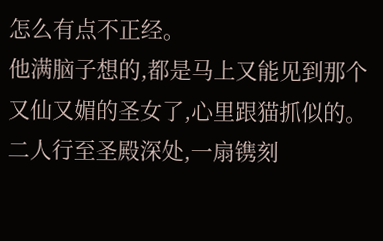怎么有点不正经。
他满脑子想的,都是马上又能见到那个又仙又媚的圣女了,心里跟猫抓似的。
二人行至圣殿深处,一扇镌刻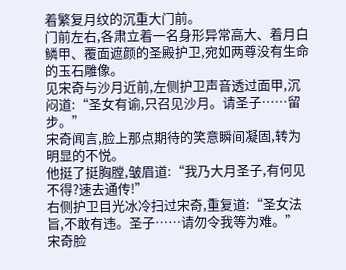着繁复月纹的沉重大门前。
门前左右,各肃立着一名身形异常高大、着月白鳞甲、覆面遮颜的圣殿护卫,宛如两尊没有生命的玉石雕像。
见宋奇与沙月近前,左侧护卫声音透过面甲,沉闷道:“圣女有谕,只召见沙月。请圣子……留步。”
宋奇闻言,脸上那点期待的笑意瞬间凝固,转为明显的不悦。
他挺了挺胸膛,皱眉道:“我乃大月圣子,有何见不得?速去通传!”
右侧护卫目光冰冷扫过宋奇,重复道:“圣女法旨,不敢有违。圣子……请勿令我等为难。”
宋奇脸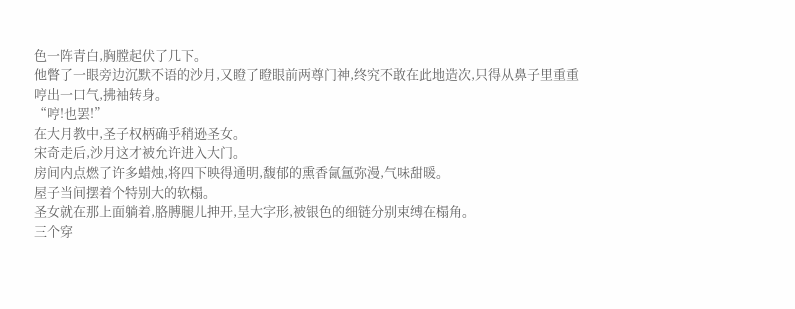色一阵青白,胸膛起伏了几下。
他瞥了一眼旁边沉默不语的沙月,又瞪了瞪眼前两尊门神,终究不敢在此地造次,只得从鼻子里重重哼出一口气,拂袖转身。
“哼!也罢!”
在大月教中,圣子权柄确乎稍逊圣女。
宋奇走后,沙月这才被允许进入大门。
房间内点燃了许多蜡烛,将四下映得通明,馥郁的熏香氤氲弥漫,气味甜暖。
屋子当间摆着个特别大的软榻。
圣女就在那上面躺着,胳膊腿儿抻开,呈大字形,被银色的细链分别束缚在榻角。
三个穿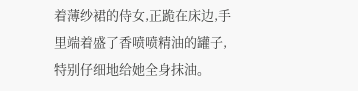着薄纱裙的侍女,正跪在床边,手里端着盛了香喷喷精油的罐子,特别仔细地给她全身抹油。